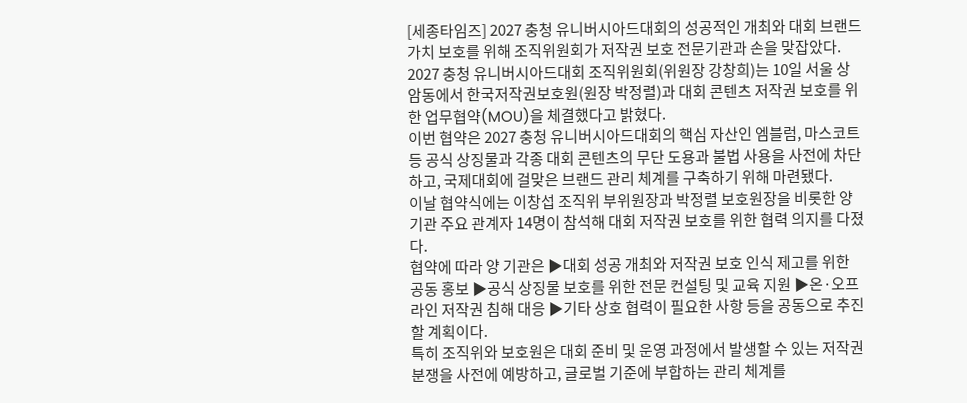[세종타임즈] 2027 충청 유니버시아드대회의 성공적인 개최와 대회 브랜드 가치 보호를 위해 조직위원회가 저작권 보호 전문기관과 손을 맞잡았다.
2027 충청 유니버시아드대회 조직위원회(위원장 강창희)는 10일 서울 상암동에서 한국저작권보호원(원장 박정렬)과 대회 콘텐츠 저작권 보호를 위한 업무협약(MOU)을 체결했다고 밝혔다.
이번 협약은 2027 충청 유니버시아드대회의 핵심 자산인 엠블럼, 마스코트 등 공식 상징물과 각종 대회 콘텐츠의 무단 도용과 불법 사용을 사전에 차단하고, 국제대회에 걸맞은 브랜드 관리 체계를 구축하기 위해 마련됐다.
이날 협약식에는 이창섭 조직위 부위원장과 박정렬 보호원장을 비롯한 양 기관 주요 관계자 14명이 참석해 대회 저작권 보호를 위한 협력 의지를 다졌다.
협약에 따라 양 기관은 ▶대회 성공 개최와 저작권 보호 인식 제고를 위한 공동 홍보 ▶공식 상징물 보호를 위한 전문 컨설팅 및 교육 지원 ▶온·오프라인 저작권 침해 대응 ▶기타 상호 협력이 필요한 사항 등을 공동으로 추진할 계획이다.
특히 조직위와 보호원은 대회 준비 및 운영 과정에서 발생할 수 있는 저작권 분쟁을 사전에 예방하고, 글로벌 기준에 부합하는 관리 체계를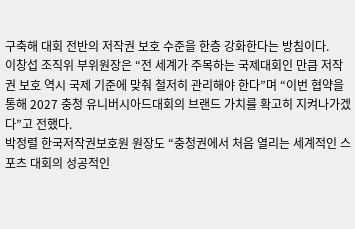구축해 대회 전반의 저작권 보호 수준을 한층 강화한다는 방침이다.
이창섭 조직위 부위원장은 “전 세계가 주목하는 국제대회인 만큼 저작권 보호 역시 국제 기준에 맞춰 철저히 관리해야 한다”며 “이번 협약을 통해 2027 충청 유니버시아드대회의 브랜드 가치를 확고히 지켜나가겠다”고 전했다.
박정렬 한국저작권보호원 원장도 “충청권에서 처음 열리는 세계적인 스포츠 대회의 성공적인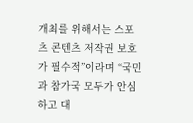개최를 위해서는 스포츠 콘텐츠 저작권 보호가 필수적”이라며 “국민과 참가국 모두가 안심하고 대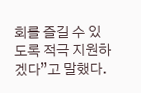회를 즐길 수 있도록 적극 지원하겠다”고 말했다.